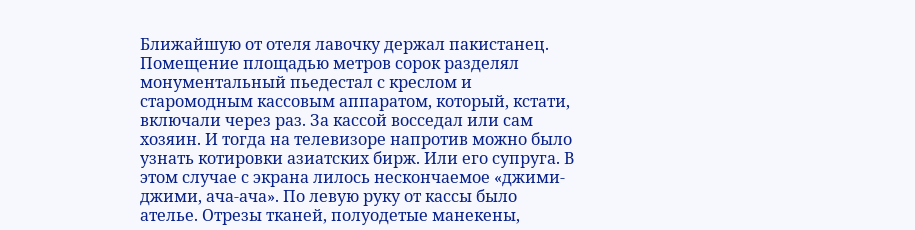Ближайшую от отеля лавочку держал пакистанец. Помещение площадью метров сорок разделял монументальный пьедестал с креслом и старомодным кассовым аппаратом, который, кстати, включали через раз. За кассой восседал или сам хозяин. И тогда на телевизоре напротив можно было узнать котировки азиатских бирж. Или его супруга. В этом случае с экрана лилось нескончаемое «джими-джими, ача-ача». По левую руку от кассы было ателье. Отрезы тканей, полуодетые манекены,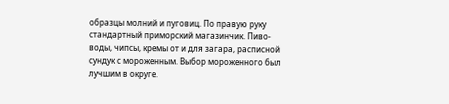образцы молний и пуговиц. По правую руку стандартный приморский магазинчик. Пиво-воды, чипсы, кремы от и для загара, расписной сундук с мороженным. Выбор мороженного был лучшим в округе.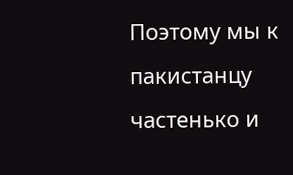Поэтому мы к пакистанцу частенько и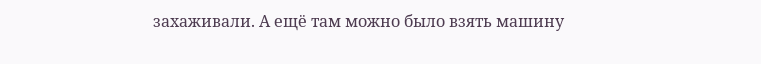захаживали. А ещё там можно было взять машину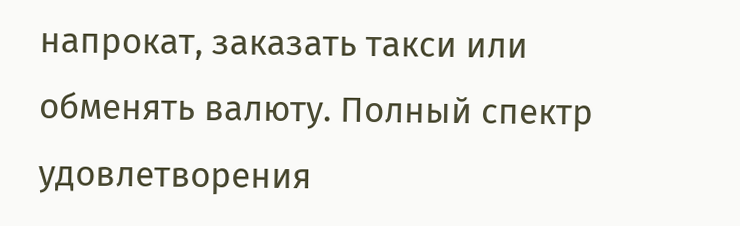напрокат, заказать такси или обменять валюту. Полный спектр удовлетворения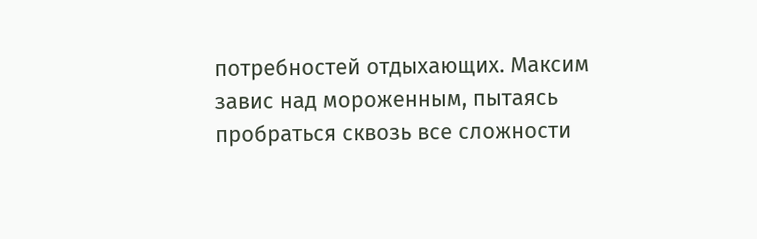потребностей отдыхающих. Максим завис над мороженным, пытаясь пробраться сквозь все сложности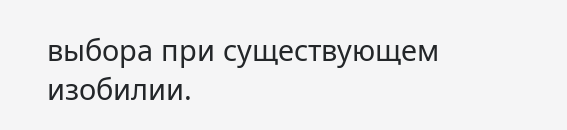выбора при существующем изобилии.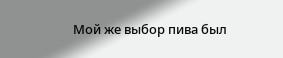Мой же выбор пива был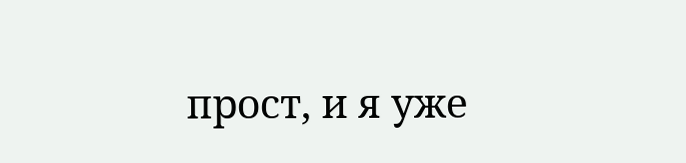прост, и я уже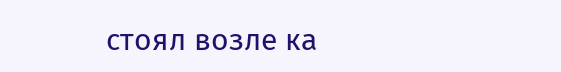стоял возле ка